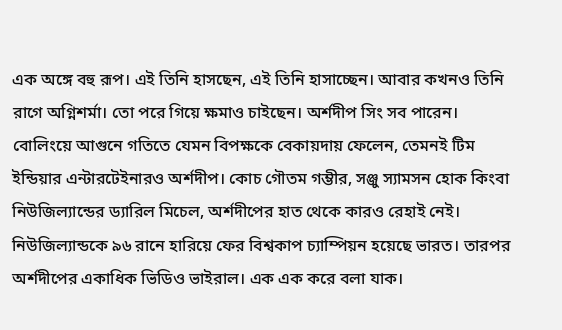এক অঙ্গে বহু রূপ। এই তিনি হাসছেন, এই তিনি হাসাচ্ছেন। আবার কখনও তিনি রাগে অগ্নিশর্মা। তো পরে গিয়ে ক্ষমাও চাইছেন। অর্শদীপ সিং সব পারেন। বোলিংয়ে আগুনে গতিতে যেমন বিপক্ষকে বেকায়দায় ফেলেন, তেমনই টিম ইন্ডিয়ার এন্টারটেইনারও অর্শদীপ। কোচ গৌতম গম্ভীর, সঞ্জু স্যামসন হোক কিংবা নিউজিল্যান্ডের ড্যারিল মিচেল, অর্শদীপের হাত থেকে কারও রেহাই নেই।
নিউজিল্যান্ডকে ৯৬ রানে হারিয়ে ফের বিশ্বকাপ চ্যাম্পিয়ন হয়েছে ভারত। তারপর অর্শদীপের একাধিক ভিডিও ভাইরাল। এক এক করে বলা যাক।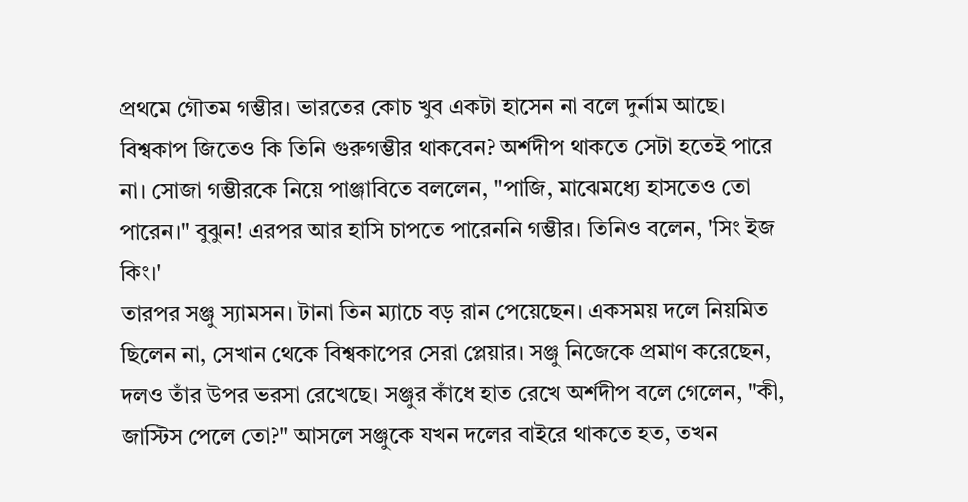প্রথমে গৌতম গম্ভীর। ভারতের কোচ খুব একটা হাসেন না বলে দুর্নাম আছে। বিশ্বকাপ জিতেও কি তিনি গুরুগম্ভীর থাকবেন? অর্শদীপ থাকতে সেটা হতেই পারে না। সোজা গম্ভীরকে নিয়ে পাঞ্জাবিতে বললেন, "পাজি, মাঝেমধ্যে হাসতেও তো পারেন।" বুঝুন! এরপর আর হাসি চাপতে পারেননি গম্ভীর। তিনিও বলেন, 'সিং ইজ কিং।'
তারপর সঞ্জু স্যামসন। টানা তিন ম্যাচে বড় রান পেয়েছেন। একসময় দলে নিয়মিত ছিলেন না, সেখান থেকে বিশ্বকাপের সেরা প্লেয়ার। সঞ্জু নিজেকে প্রমাণ করেছেন, দলও তাঁর উপর ভরসা রেখেছে। সঞ্জুর কাঁধে হাত রেখে অর্শদীপ বলে গেলেন, "কী, জাস্টিস পেলে তো?" আসলে সঞ্জুকে যখন দলের বাইরে থাকতে হত, তখন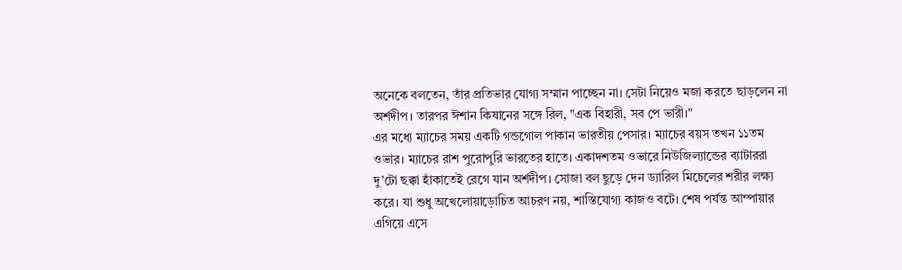অনেকে বলতেন, তাঁর প্রতিভার যোগ্য সম্মান পাচ্ছেন না। সেটা নিয়েও মজা করতে ছাড়লেন না অর্শদীপ। তারপর ঈশান কিষানের সঙ্গে রিল, "এক বিহারী, সব পে ভারী।"
এর মধ্যে ম্যাচের সময় একটি গন্ডগোল পাকান ভারতীয় পেসার। ম্যাচের বয়স তখন ১১তম ওভার। ম্যাচের রাশ পুরোপুরি ভারতের হাতে। একাদশতম ওভারে নিউজিল্যান্ডের ব্যাটাররা দু’টো ছক্কা হাঁকাতেই রেগে যান অর্শদীপ। সোজা বল ছুড়ে দেন ড্যারিল মিচেলের শরীর লক্ষ্য করে। যা শুধু অখেলোয়াড়োচিত আচরণ নয়, শাস্তিযোগ্য কাজও বটে। শেষ পর্যন্ত আম্পায়ার এগিয়ে এসে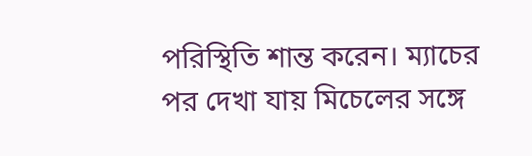পরিস্থিতি শান্ত করেন। ম্যাচের পর দেখা যায় মিচেলের সঙ্গে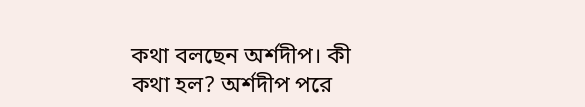কথা বলছেন অর্শদীপ। কী কথা হল? অর্শদীপ পরে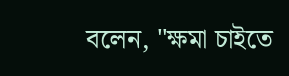বলেন, "ক্ষমা চাইতে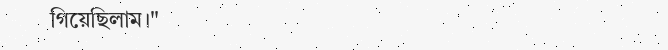গিয়েছিলাম।"